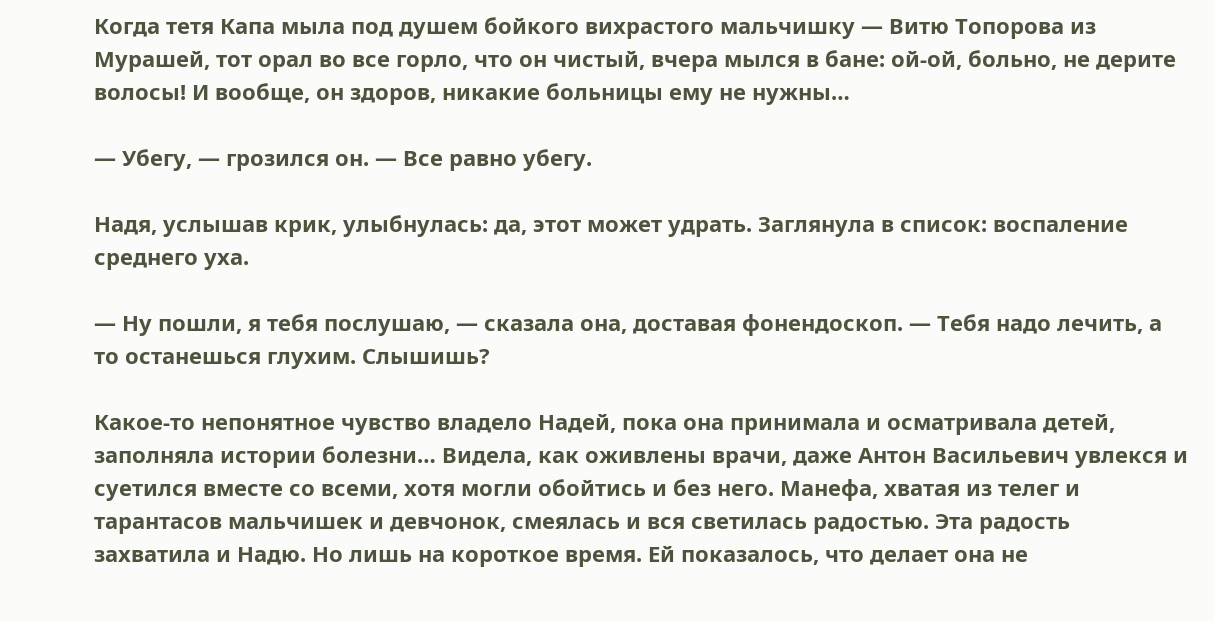Когда тетя Капа мыла под душем бойкого вихрастого мальчишку — Витю Топорова из Мурашей, тот орал во все горло, что он чистый, вчера мылся в бане: ой-ой, больно, не дерите волосы! И вообще, он здоров, никакие больницы ему не нужны…

— Убегу, — грозился он. — Все равно убегу.

Надя, услышав крик, улыбнулась: да, этот может удрать. Заглянула в список: воспаление среднего уха.

— Ну пошли, я тебя послушаю, — сказала она, доставая фонендоскоп. — Тебя надо лечить, а то останешься глухим. Слышишь?

Какое-то непонятное чувство владело Надей, пока она принимала и осматривала детей, заполняла истории болезни… Видела, как оживлены врачи, даже Антон Васильевич увлекся и суетился вместе со всеми, хотя могли обойтись и без него. Манефа, хватая из телег и тарантасов мальчишек и девчонок, смеялась и вся светилась радостью. Эта радость захватила и Надю. Но лишь на короткое время. Ей показалось, что делает она не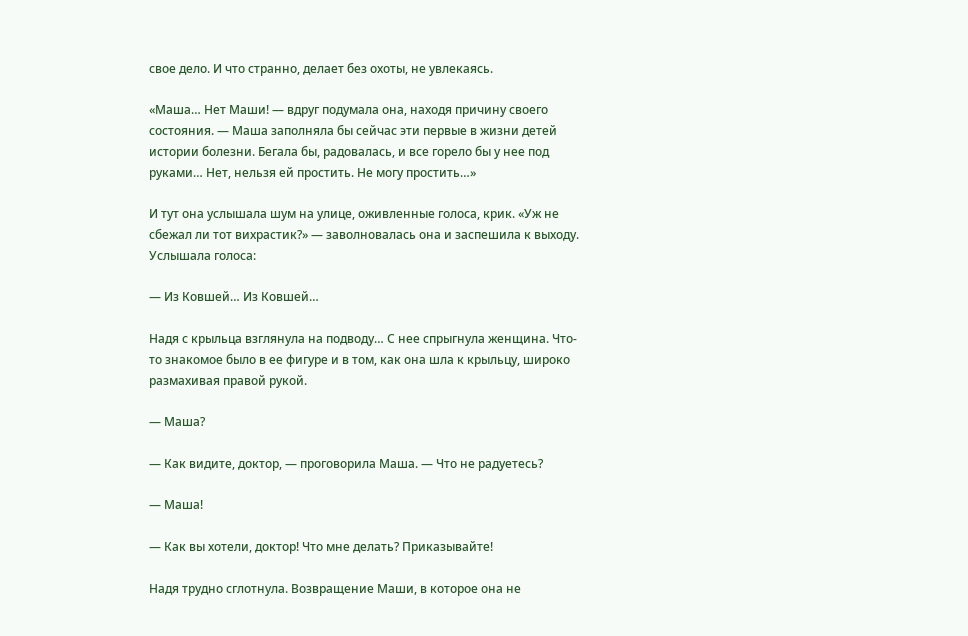свое дело. И что странно, делает без охоты, не увлекаясь.

«Маша… Нет Маши! — вдруг подумала она, находя причину своего состояния. — Маша заполняла бы сейчас эти первые в жизни детей истории болезни. Бегала бы, радовалась, и все горело бы у нее под руками… Нет, нельзя ей простить. Не могу простить…»

И тут она услышала шум на улице, оживленные голоса, крик. «Уж не сбежал ли тот вихрастик?» — заволновалась она и заспешила к выходу. Услышала голоса:

— Из Ковшей… Из Ковшей…

Надя с крыльца взглянула на подводу… С нее спрыгнула женщина. Что-то знакомое было в ее фигуре и в том, как она шла к крыльцу, широко размахивая правой рукой.

— Маша?

— Как видите, доктор, — проговорила Маша. — Что не радуетесь?

— Маша!

— Как вы хотели, доктор! Что мне делать? Приказывайте!

Надя трудно сглотнула. Возвращение Маши, в которое она не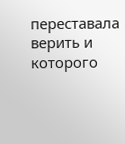переставала верить и которого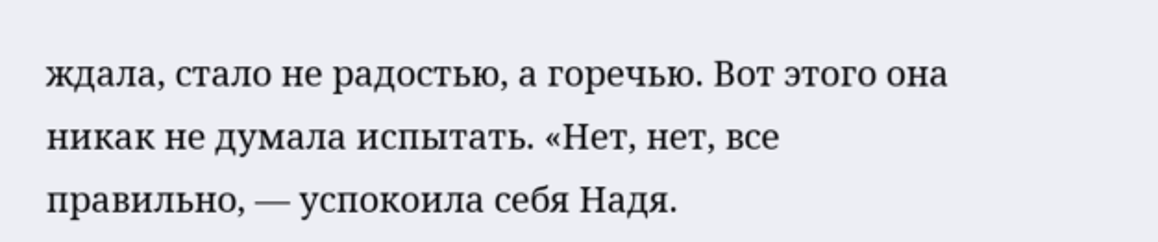ждала, стало не радостью, а горечью. Вот этого она никак не думала испытать. «Нет, нет, все правильно, — успокоила себя Надя.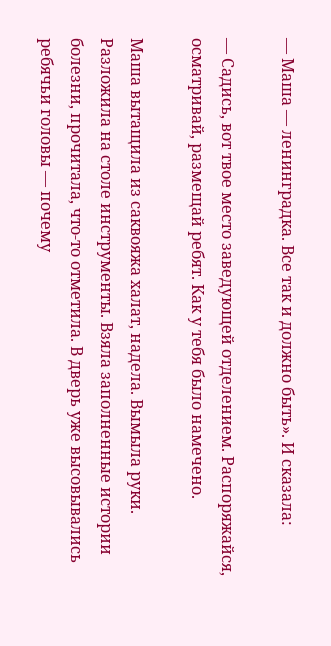— Маша — ленинградка. Все так и должно быть». И сказала:

— Садись, вот твое место заведующей отделением. Распоряжайся, осматривай, размещай ребят. Как у тебя было намечено.

Маша вытащила из саквояжа халат, надела. Вымыла руки. Разложила на столе инструменты. Взяла заполненные истории болезни, прочитала, что-то отметила. В дверь уже высовывались ребячьи головы — почему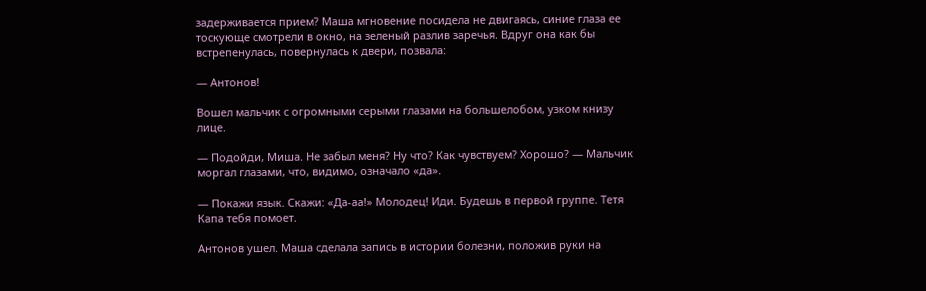задерживается прием? Маша мгновение посидела не двигаясь, синие глаза ее тоскующе смотрели в окно, на зеленый разлив заречья. Вдруг она как бы встрепенулась, повернулась к двери, позвала:

— Антонов!

Вошел мальчик с огромными серыми глазами на большелобом, узком книзу лице.

— Подойди, Миша. Не забыл меня? Ну что? Как чувствуем? Хорошо? — Мальчик моргал глазами, что, видимо, означало «да».

— Покажи язык. Скажи: «Да-аа!» Молодец! Иди. Будешь в первой группе. Тетя Капа тебя помоет.

Антонов ушел. Маша сделала запись в истории болезни, положив руки на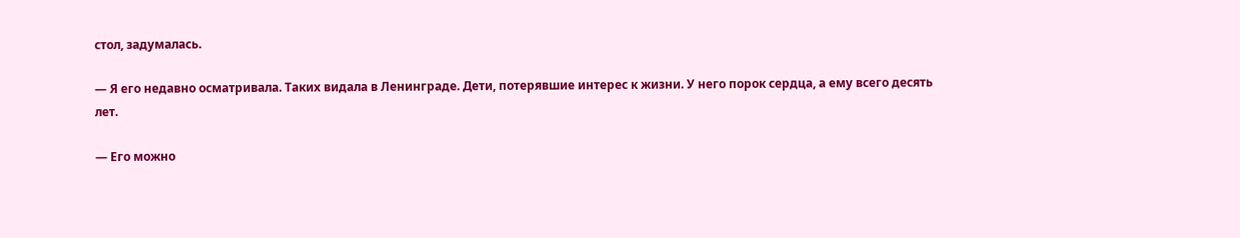стол, задумалась.

— Я его недавно осматривала. Таких видала в Ленинграде. Дети, потерявшие интерес к жизни. У него порок сердца, а ему всего десять лет.

— Его можно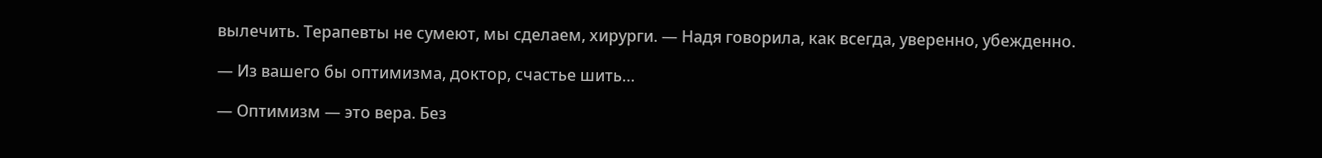вылечить. Терапевты не сумеют, мы сделаем, хирурги. — Надя говорила, как всегда, уверенно, убежденно.

— Из вашего бы оптимизма, доктор, счастье шить…

— Оптимизм — это вера. Без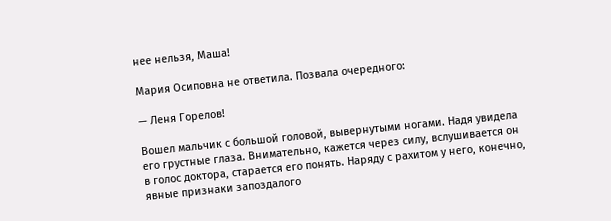нее нельзя, Маша!

Мария Осиповна не ответила. Позвала очередного:

— Леня Горелов!

Вошел мальчик с большой головой, вывернутыми ногами. Надя увидела его грустные глаза. Внимательно, кажется через силу, вслушивается он в голос доктора, старается его понять. Наряду с рахитом у него, конечно, явные признаки запоздалого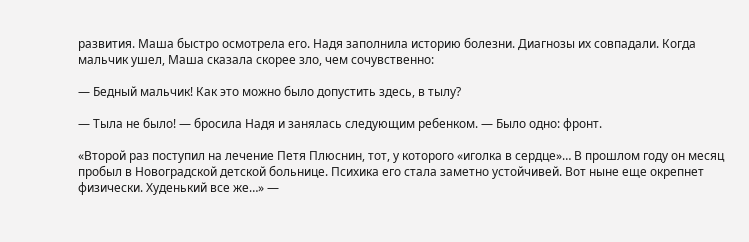развития. Маша быстро осмотрела его. Надя заполнила историю болезни. Диагнозы их совпадали. Когда мальчик ушел, Маша сказала скорее зло, чем сочувственно:

— Бедный мальчик! Как это можно было допустить здесь, в тылу?

— Тыла не было! — бросила Надя и занялась следующим ребенком. — Было одно: фронт.

«Второй раз поступил на лечение Петя Плюснин, тот, у которого «иголка в сердце»… В прошлом году он месяц пробыл в Новоградской детской больнице. Психика его стала заметно устойчивей. Вот ныне еще окрепнет физически. Худенький все же…» —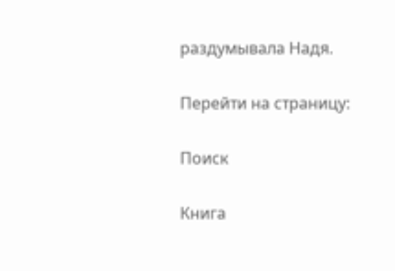раздумывала Надя.

Перейти на страницу:

Поиск

Книга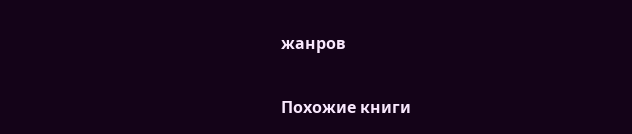жанров

Похожие книги